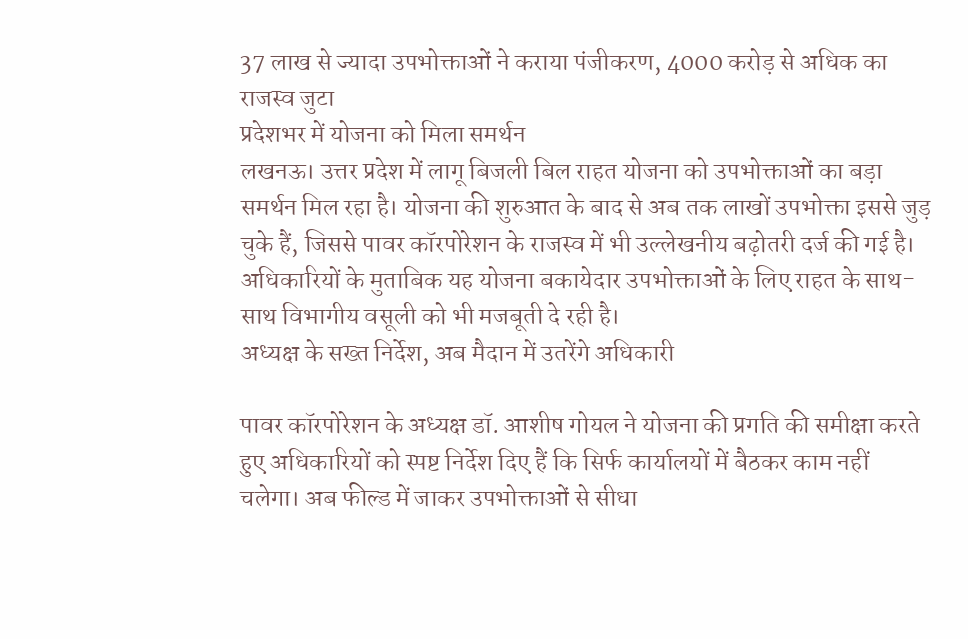37 लाख से ज्यादा उपभोक्ताओं ने कराया पंजीकरण, 4000 करोड़ से अधिक का राजस्व जुटा
प्रदेशभर में योजना को मिला समर्थन
लखनऊ। उत्तर प्रदेश में लागू बिजली बिल राहत योजना को उपभोक्ताओं का बड़ा समर्थन मिल रहा है। योजना की शुरुआत के बाद से अब तक लाखों उपभोक्ता इससे जुड़ चुके हैं, जिससे पावर कॉरपोरेशन के राजस्व में भी उल्लेखनीय बढ़ोतरी दर्ज की गई है। अधिकारियों के मुताबिक यह योजना बकायेदार उपभोक्ताओं के लिए राहत के साथ-साथ विभागीय वसूली को भी मजबूती दे रही है।
अध्यक्ष के सख्त निर्देश, अब मैदान में उतरेंगे अधिकारी

पावर कॉरपोरेशन के अध्यक्ष डॉ. आशीष गोयल ने योजना की प्रगति की समीक्षा करते हुए अधिकारियों को स्पष्ट निर्देश दिए हैं कि सिर्फ कार्यालयों में बैठकर काम नहीं चलेगा। अब फील्ड में जाकर उपभोक्ताओं से सीधा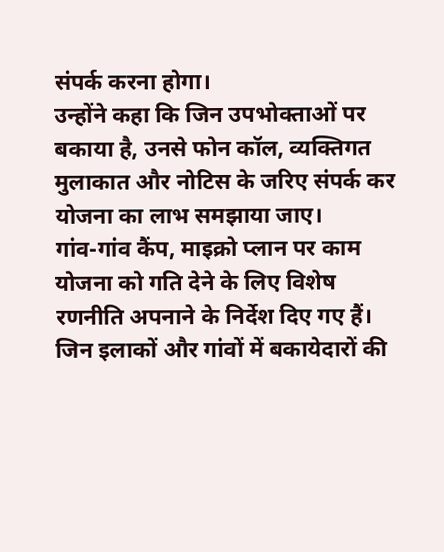संपर्क करना होगा।
उन्होंने कहा कि जिन उपभोक्ताओं पर बकाया है, उनसे फोन कॉल, व्यक्तिगत मुलाकात और नोटिस के जरिए संपर्क कर योजना का लाभ समझाया जाए।
गांव-गांव कैंप, माइक्रो प्लान पर काम
योजना को गति देने के लिए विशेष रणनीति अपनाने के निर्देश दिए गए हैं। जिन इलाकों और गांवों में बकायेदारों की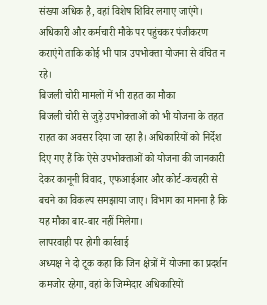संख्या अधिक है, वहां विशेष शिविर लगाए जाएंगे। अधिकारी और कर्मचारी मौके पर पहुंचकर पंजीकरण कराएंगे ताकि कोई भी पात्र उपभोक्ता योजना से वंचित न रहे।
बिजली चोरी मामलों में भी राहत का मौका
बिजली चोरी से जुड़े उपभोक्ताओं को भी योजना के तहत राहत का अवसर दिया जा रहा है। अधिकारियों को निर्देश दिए गए हैं कि ऐसे उपभोक्ताओं को योजना की जानकारी देकर कानूनी विवाद, एफआईआर और कोर्ट-कचहरी से बचने का विकल्प समझाया जाए। विभाग का मानना है कि यह मौका बार-बार नहीं मिलेगा।
लापरवाही पर होगी कार्रवाई
अध्यक्ष ने दो टूक कहा कि जिन क्षेत्रों में योजना का प्रदर्शन कमजोर रहेगा, वहां के जिम्मेदार अधिकारियों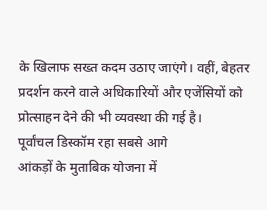के खिलाफ सख्त कदम उठाए जाएंगे। वहीं, बेहतर प्रदर्शन करने वाले अधिकारियों और एजेंसियों को प्रोत्साहन देने की भी व्यवस्था की गई है।
पूर्वांचल डिस्कॉम रहा सबसे आगे
आंकड़ों के मुताबिक योजना में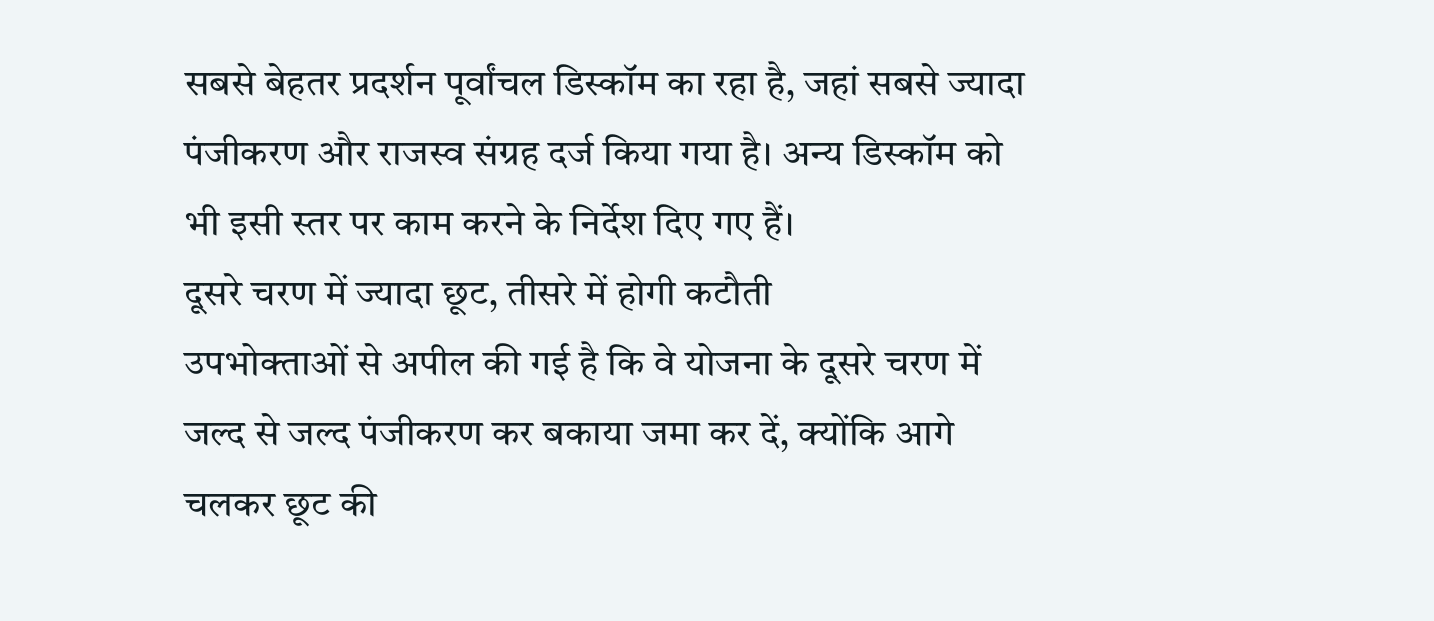सबसे बेहतर प्रदर्शन पूर्वांचल डिस्कॉम का रहा है, जहां सबसे ज्यादा पंजीकरण और राजस्व संग्रह दर्ज किया गया है। अन्य डिस्कॉम को भी इसी स्तर पर काम करने के निर्देश दिए गए हैं।
दूसरे चरण में ज्यादा छूट, तीसरे में होगी कटौती
उपभोक्ताओं से अपील की गई है कि वे योजना के दूसरे चरण में जल्द से जल्द पंजीकरण कर बकाया जमा कर दें, क्योंकि आगे चलकर छूट की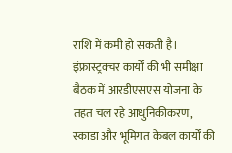राशि में कमी हो सकती है।
इंफ्रास्ट्रक्चर कार्यों की भी समीक्षा
बैठक में आरडीएसएस योजना के तहत चल रहे आधुनिकीकरण, स्काडा और भूमिगत केबल कार्यों की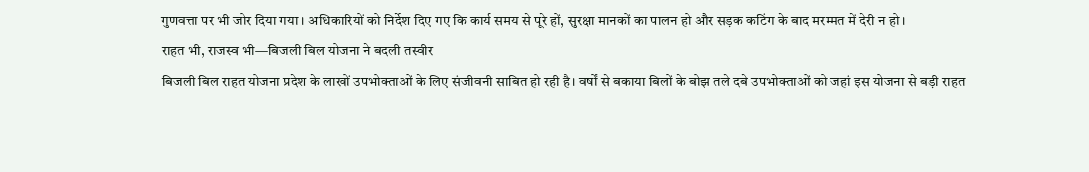गुणवत्ता पर भी जोर दिया गया। अधिकारियों को निर्देश दिए गए कि कार्य समय से पूरे हों, सुरक्षा मानकों का पालन हो और सड़क कटिंग के बाद मरम्मत में देरी न हो।
राहत भी, राजस्व भी—बिजली बिल योजना ने बदली तस्वीर
बिजली बिल राहत योजना प्रदेश के लाखों उपभोक्ताओं के लिए संजीवनी साबित हो रही है। वर्षों से बकाया बिलों के बोझ तले दबे उपभोक्ताओं को जहां इस योजना से बड़ी राहत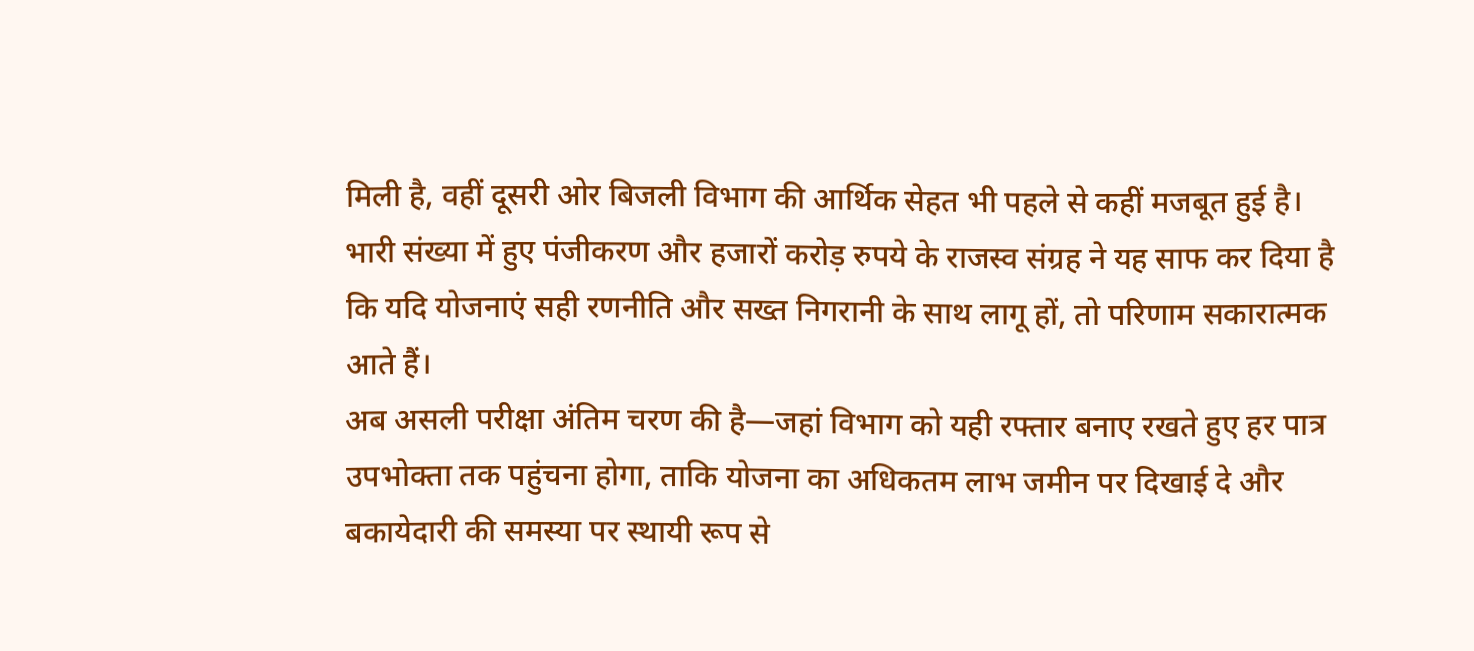मिली है, वहीं दूसरी ओर बिजली विभाग की आर्थिक सेहत भी पहले से कहीं मजबूत हुई है। भारी संख्या में हुए पंजीकरण और हजारों करोड़ रुपये के राजस्व संग्रह ने यह साफ कर दिया है कि यदि योजनाएं सही रणनीति और सख्त निगरानी के साथ लागू हों, तो परिणाम सकारात्मक आते हैं।
अब असली परीक्षा अंतिम चरण की है—जहां विभाग को यही रफ्तार बनाए रखते हुए हर पात्र उपभोक्ता तक पहुंचना होगा, ताकि योजना का अधिकतम लाभ जमीन पर दिखाई दे और बकायेदारी की समस्या पर स्थायी रूप से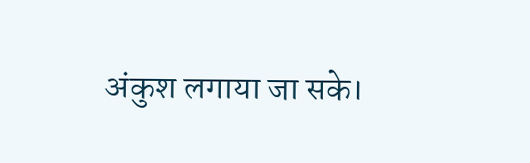अंकुश लगाया जा सके।